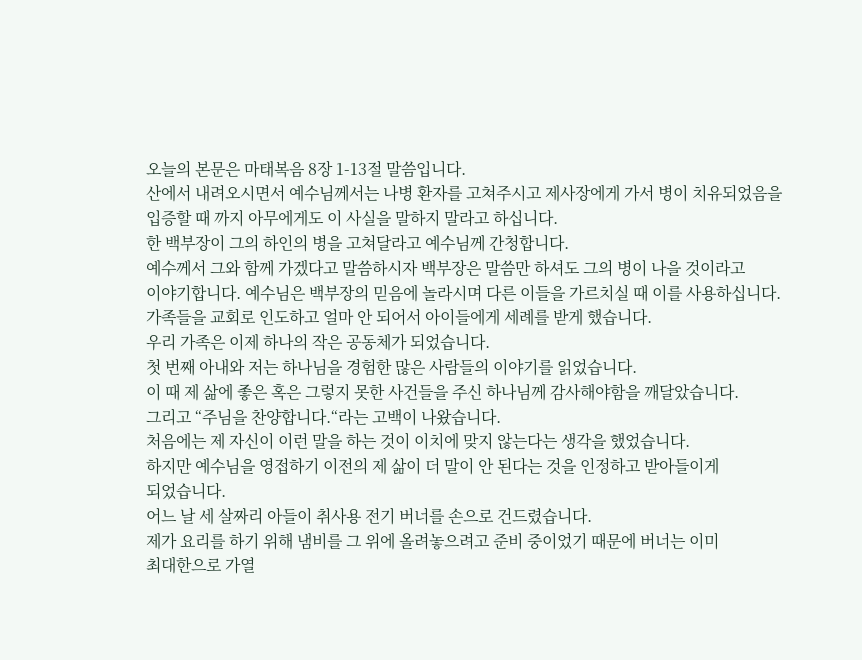오늘의 본문은 마태복음 8장 1-13절 말씀입니다.
산에서 내려오시면서 예수님께서는 나병 환자를 고쳐주시고 제사장에게 가서 병이 치유되었음을
입증할 때 까지 아무에게도 이 사실을 말하지 말라고 하십니다.
한 백부장이 그의 하인의 병을 고쳐달라고 예수님께 간청합니다.
예수께서 그와 함께 가겠다고 말씀하시자 백부장은 말씀만 하셔도 그의 병이 나을 것이라고
이야기합니다. 예수님은 백부장의 믿음에 놀라시며 다른 이들을 가르치실 때 이를 사용하십니다.
가족들을 교회로 인도하고 얼마 안 되어서 아이들에게 세례를 받게 했습니다.
우리 가족은 이제 하나의 작은 공동체가 되었습니다.
첫 번째 아내와 저는 하나님을 경험한 많은 사람들의 이야기를 읽었습니다.
이 때 제 삶에 좋은 혹은 그렇지 못한 사건들을 주신 하나님께 감사해야함을 깨달았습니다.
그리고 “주님을 찬양합니다.“라는 고백이 나왔습니다.
처음에는 제 자신이 이런 말을 하는 것이 이치에 맞지 않는다는 생각을 했었습니다.
하지만 예수님을 영접하기 이전의 제 삶이 더 말이 안 된다는 것을 인정하고 받아들이게
되었습니다.
어느 날 세 살짜리 아들이 취사용 전기 버너를 손으로 건드렸습니다.
제가 요리를 하기 위해 냄비를 그 위에 올려놓으려고 준비 중이었기 때문에 버너는 이미
최대한으로 가열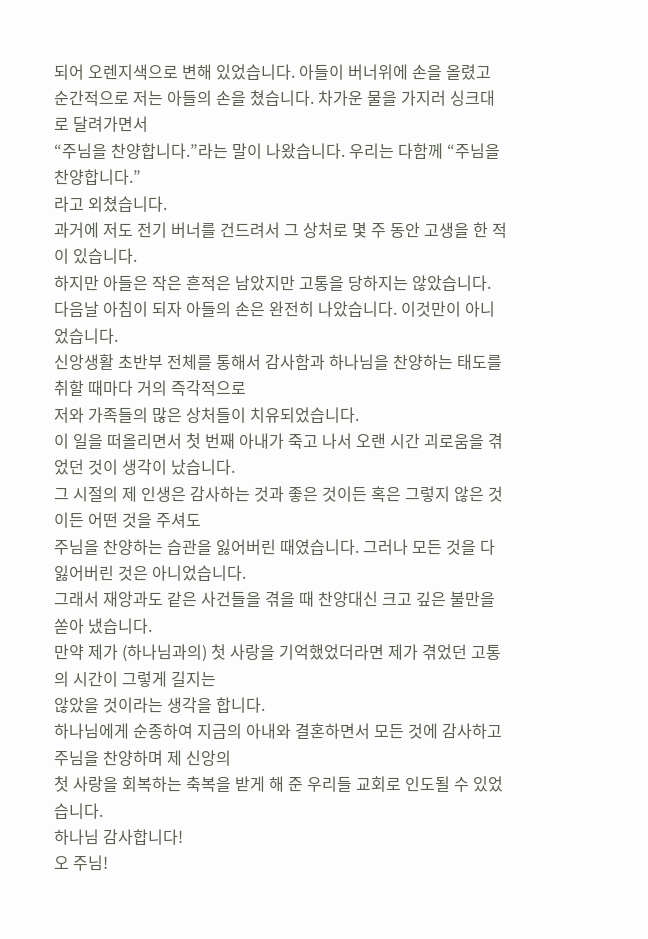되어 오렌지색으로 변해 있었습니다. 아들이 버너위에 손을 올렸고
순간적으로 저는 아들의 손을 쳤습니다. 차가운 물을 가지러 싱크대로 달려가면서
“주님을 찬양합니다.”라는 말이 나왔습니다. 우리는 다함께 “주님을 찬양합니다.”
라고 외쳤습니다.
과거에 저도 전기 버너를 건드려서 그 상처로 몇 주 동안 고생을 한 적이 있습니다.
하지만 아들은 작은 흔적은 남았지만 고통을 당하지는 않았습니다.
다음날 아침이 되자 아들의 손은 완전히 나았습니다. 이것만이 아니었습니다.
신앙생활 초반부 전체를 통해서 감사함과 하나님을 찬양하는 태도를 취할 때마다 거의 즉각적으로
저와 가족들의 많은 상처들이 치유되었습니다.
이 일을 떠올리면서 첫 번째 아내가 죽고 나서 오랜 시간 괴로움을 겪었던 것이 생각이 났습니다.
그 시절의 제 인생은 감사하는 것과 좋은 것이든 혹은 그렇지 않은 것이든 어떤 것을 주셔도
주님을 찬양하는 습관을 잃어버린 때였습니다. 그러나 모든 것을 다 잃어버린 것은 아니었습니다.
그래서 재앙과도 같은 사건들을 겪을 때 찬양대신 크고 깊은 불만을 쏟아 냈습니다.
만약 제가 (하나님과의) 첫 사랑을 기억했었더라면 제가 겪었던 고통의 시간이 그렇게 길지는
않았을 것이라는 생각을 합니다.
하나님에게 순종하여 지금의 아내와 결혼하면서 모든 것에 감사하고 주님을 찬양하며 제 신앙의
첫 사랑을 회복하는 축복을 받게 해 준 우리들 교회로 인도될 수 있었습니다.
하나님 감사합니다!
오 주님!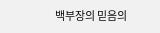백부장의 믿음의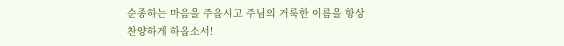순종하는 마음을 주옵시고 주님의 거룩한 이름을 항상
찬양하게 하옵소서!